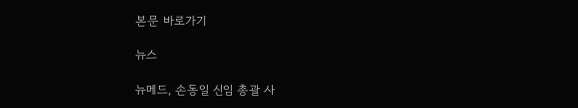본문 바로가기

뉴스

뉴메드, 손동일 신임 총괄 사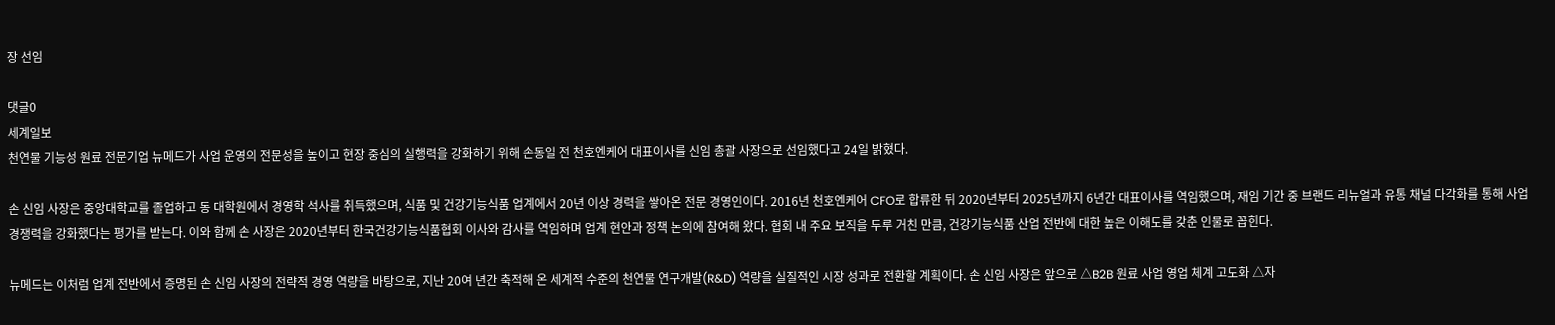장 선임

댓글0
세계일보
천연물 기능성 원료 전문기업 뉴메드가 사업 운영의 전문성을 높이고 현장 중심의 실행력을 강화하기 위해 손동일 전 천호엔케어 대표이사를 신임 총괄 사장으로 선임했다고 24일 밝혔다.

손 신임 사장은 중앙대학교를 졸업하고 동 대학원에서 경영학 석사를 취득했으며, 식품 및 건강기능식품 업계에서 20년 이상 경력을 쌓아온 전문 경영인이다. 2016년 천호엔케어 CFO로 합류한 뒤 2020년부터 2025년까지 6년간 대표이사를 역임했으며, 재임 기간 중 브랜드 리뉴얼과 유통 채널 다각화를 통해 사업 경쟁력을 강화했다는 평가를 받는다. 이와 함께 손 사장은 2020년부터 한국건강기능식품협회 이사와 감사를 역임하며 업계 현안과 정책 논의에 참여해 왔다. 협회 내 주요 보직을 두루 거친 만큼, 건강기능식품 산업 전반에 대한 높은 이해도를 갖춘 인물로 꼽힌다.

뉴메드는 이처럼 업계 전반에서 증명된 손 신임 사장의 전략적 경영 역량을 바탕으로, 지난 20여 년간 축적해 온 세계적 수준의 천연물 연구개발(R&D) 역량을 실질적인 시장 성과로 전환할 계획이다. 손 신임 사장은 앞으로 △B2B 원료 사업 영업 체계 고도화 △자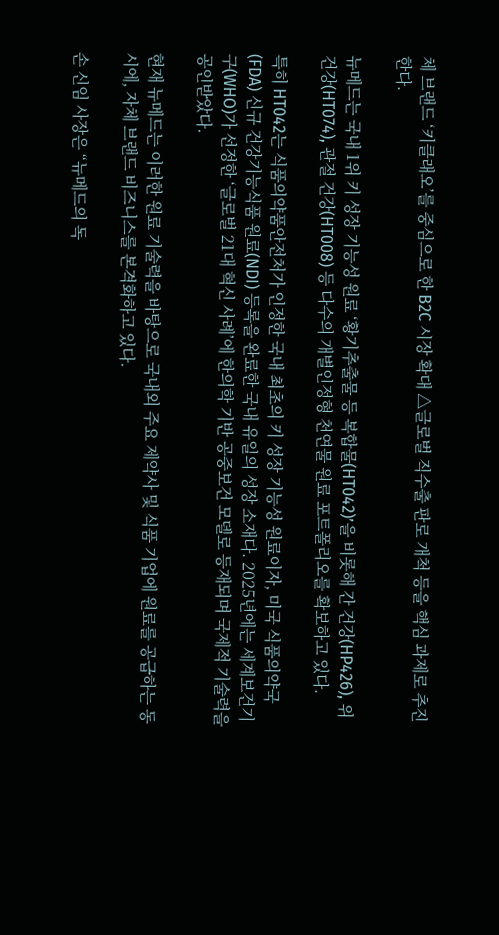체 브랜드 ‘키클래오’를 중심으로 한 B2C 시장 확대 △글로벌 직수출 판로 개척 등을 핵심 과제로 추진한다.

뉴메드는 국내 1위 키 성장 기능성 원료 ‘황기추출물 등 복합물(HT042)’을 비롯해 간 건강(HP426), 위 건강(HT074), 관절 건강(HT008) 등 다수의 개별인정형 천연물 원료 포트폴리오를 확보하고 있다.

특히 HT042는 식품의약품안전처가 인정한 국내 최초의 키 성장 기능성 원료이자, 미국 식품의약국(FDA) 신규 건강기능식품 원료(NDI) 등록을 완료한 국내 유일의 성장 소재다. 2025년에는 세계보건기구(WHO)가 선정한 ‘글로벌 21대 혁신 사례’에 한의학 기반 공중보건 모델로 등재되며 국제적 기술력을 공인받았다.

현재 뉴메드는 이러한 원료 기술력을 바탕으로 국내외 주요 제약사 및 식품 기업에 원료를 공급하는 동시에, 자체 브랜드 비즈니스를 본격화하고 있다.

손 신임 사장은 “뉴메드의 독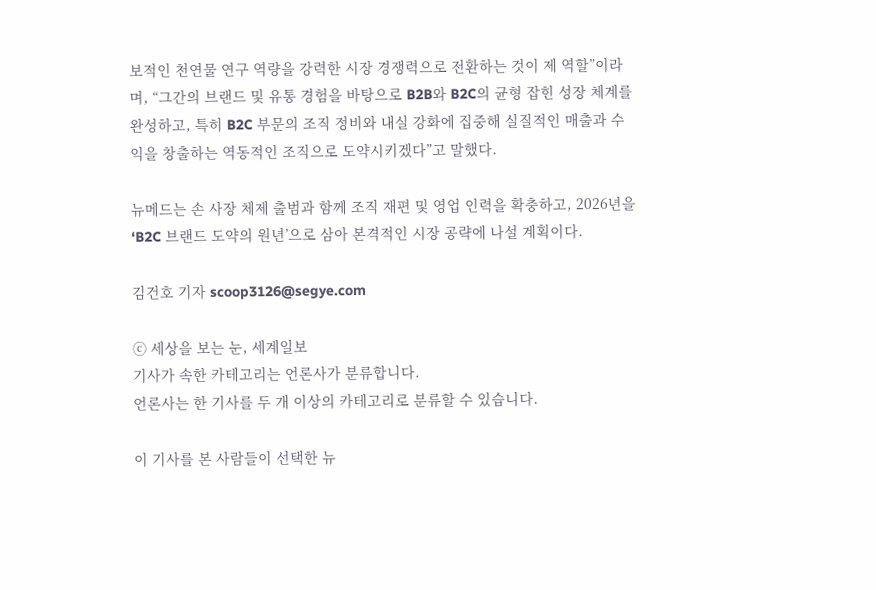보적인 천연물 연구 역량을 강력한 시장 경쟁력으로 전환하는 것이 제 역할”이라며, “그간의 브랜드 및 유통 경험을 바탕으로 B2B와 B2C의 균형 잡힌 성장 체계를 완성하고, 특히 B2C 부문의 조직 정비와 내실 강화에 집중해 실질적인 매출과 수익을 창출하는 역동적인 조직으로 도약시키겠다”고 말했다.

뉴메드는 손 사장 체제 출범과 함께 조직 재편 및 영업 인력을 확충하고, 2026년을 ‘B2C 브랜드 도약의 원년’으로 삼아 본격적인 시장 공략에 나설 계획이다.

김건호 기자 scoop3126@segye.com

ⓒ 세상을 보는 눈, 세계일보
기사가 속한 카테고리는 언론사가 분류합니다.
언론사는 한 기사를 두 개 이상의 카테고리로 분류할 수 있습니다.

이 기사를 본 사람들이 선택한 뉴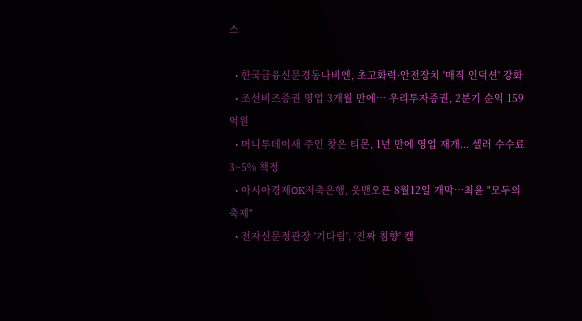스

  • 한국금융신문경동나비엔, 초고화력·안전장치 '매직 인덕션' 강화
  • 조선비즈증권 영업 3개월 만에… 우리투자증권, 2분기 순익 159억원
  • 머니투데이새 주인 찾은 티몬, 1년 만에 영업 재개... 셀러 수수료 3~5% 책정
  • 아시아경제OK저축은행, 읏맨오픈 8월12일 개막…최윤 "모두의 축제"
  • 전자신문정관장 '기다림', '진짜 침향' 캠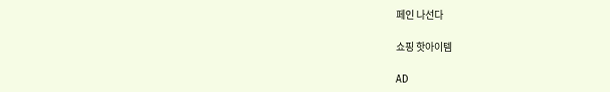페인 나선다

쇼핑 핫아이템

AD